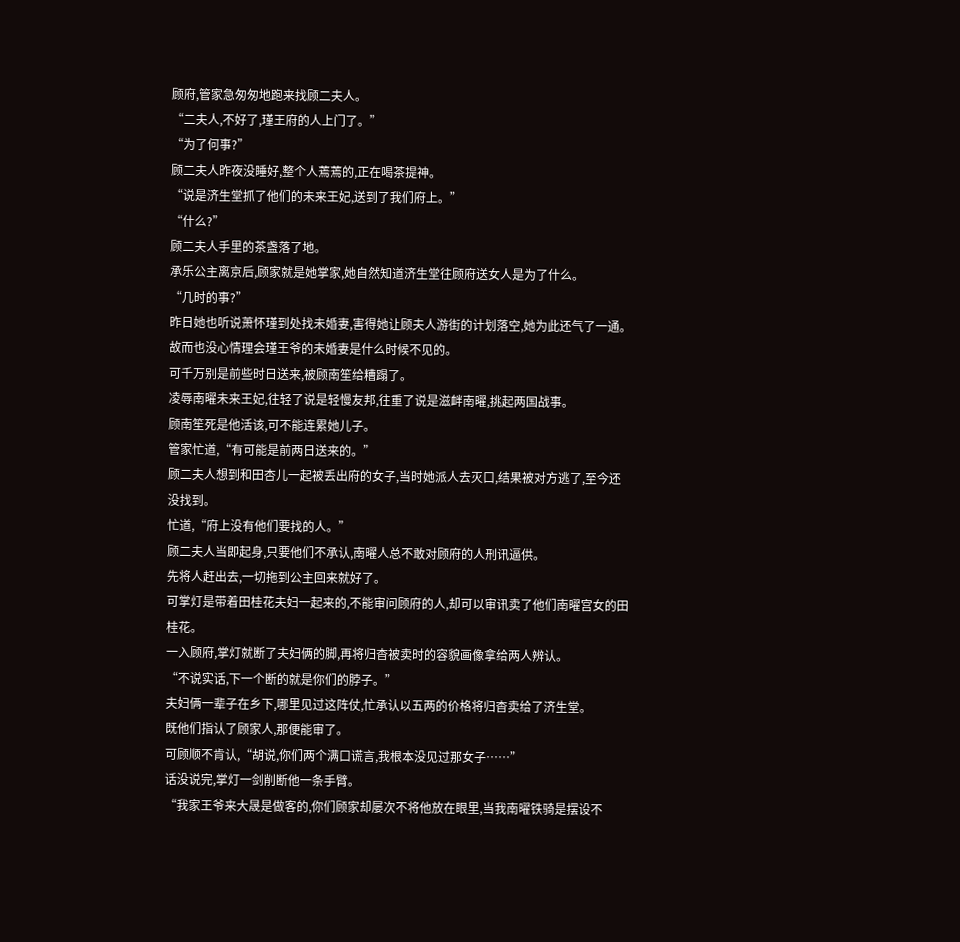顾府,管家急匆匆地跑来找顾二夫人。
“二夫人,不好了,瑾王府的人上门了。”
“为了何事?”
顾二夫人昨夜没睡好,整个人蔫蔫的,正在喝茶提神。
“说是济生堂抓了他们的未来王妃,送到了我们府上。”
“什么?”
顾二夫人手里的茶盏落了地。
承乐公主离京后,顾家就是她掌家,她自然知道济生堂往顾府送女人是为了什么。
“几时的事?”
昨日她也听说萧怀瑾到处找未婚妻,害得她让顾夫人游街的计划落空,她为此还气了一通。
故而也没心情理会瑾王爷的未婚妻是什么时候不见的。
可千万别是前些时日送来,被顾南笙给糟蹋了。
凌辱南曜未来王妃,往轻了说是轻慢友邦,往重了说是滋衅南曜,挑起两国战事。
顾南笙死是他活该,可不能连累她儿子。
管家忙道,“有可能是前两日送来的。”
顾二夫人想到和田杏儿一起被丢出府的女子,当时她派人去灭口,结果被对方逃了,至今还没找到。
忙道,“府上没有他们要找的人。”
顾二夫人当即起身,只要他们不承认,南曜人总不敢对顾府的人刑讯逼供。
先将人赶出去,一切拖到公主回来就好了。
可掌灯是带着田桂花夫妇一起来的,不能审问顾府的人,却可以审讯卖了他们南曜宫女的田桂花。
一入顾府,掌灯就断了夫妇俩的脚,再将归杳被卖时的容貌画像拿给两人辨认。
“不说实话,下一个断的就是你们的脖子。”
夫妇俩一辈子在乡下,哪里见过这阵仗,忙承认以五两的价格将归杳卖给了济生堂。
既他们指认了顾家人,那便能审了。
可顾顺不肯认,“胡说,你们两个满口谎言,我根本没见过那女子……”
话没说完,掌灯一剑削断他一条手臂。
“我家王爷来大晟是做客的,你们顾家却屡次不将他放在眼里,当我南曜铁骑是摆设不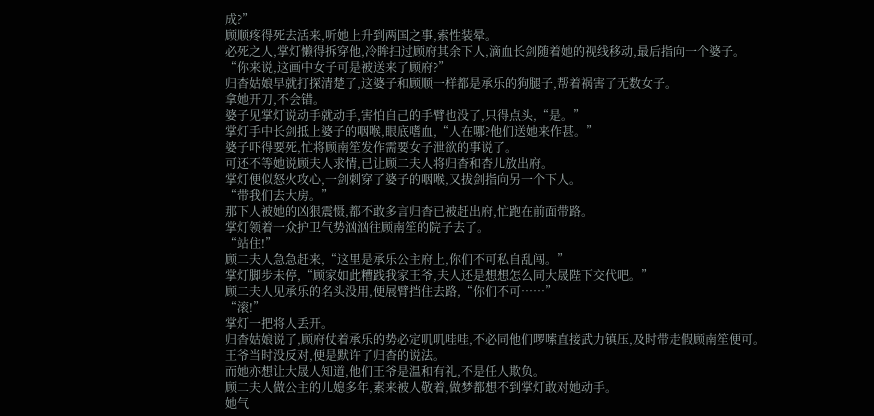成?”
顾顺疼得死去活来,听她上升到两国之事,索性装晕。
必死之人,掌灯懒得拆穿他,冷眸扫过顾府其余下人,滴血长剑随着她的视线移动,最后指向一个婆子。
“你来说,这画中女子可是被送来了顾府?”
归杳姑娘早就打探清楚了,这婆子和顾顺一样都是承乐的狗腿子,帮着祸害了无数女子。
拿她开刀,不会错。
婆子见掌灯说动手就动手,害怕自己的手臂也没了,只得点头,“是。”
掌灯手中长剑抵上婆子的咽喉,眼底嗜血,“人在哪?他们送她来作甚。”
婆子吓得要死,忙将顾南笙发作需要女子泄欲的事说了。
可还不等她说顾夫人求情,已让顾二夫人将归杳和杏儿放出府。
掌灯便似怒火攻心,一剑刺穿了婆子的咽喉,又拔剑指向另一个下人。
“带我们去大房。”
那下人被她的凶狠震慑,都不敢多言归杳已被赶出府,忙跑在前面带路。
掌灯领着一众护卫气势汹汹往顾南笙的院子去了。
“站住!”
顾二夫人急急赶来,“这里是承乐公主府上,你们不可私自乱闯。”
掌灯脚步未停,“顾家如此糟践我家王爷,夫人还是想想怎么同大晟陛下交代吧。”
顾二夫人见承乐的名头没用,便展臂挡住去路,“你们不可……”
“滚!”
掌灯一把将人丢开。
归杳姑娘说了,顾府仗着承乐的势必定叽叽哇哇,不必同他们啰嗦直接武力镇压,及时带走假顾南笙便可。
王爷当时没反对,便是默许了归杳的说法。
而她亦想让大晟人知道,他们王爷是温和有礼,不是任人欺负。
顾二夫人做公主的儿媳多年,素来被人敬着,做梦都想不到掌灯敢对她动手。
她气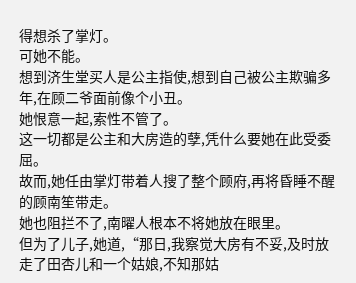得想杀了掌灯。
可她不能。
想到济生堂买人是公主指使,想到自己被公主欺骗多年,在顾二爷面前像个小丑。
她恨意一起,索性不管了。
这一切都是公主和大房造的孽,凭什么要她在此受委屈。
故而,她任由掌灯带着人搜了整个顾府,再将昏睡不醒的顾南笙带走。
她也阻拦不了,南曜人根本不将她放在眼里。
但为了儿子,她道,“那日,我察觉大房有不妥,及时放走了田杏儿和一个姑娘,不知那姑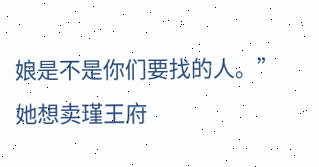娘是不是你们要找的人。”
她想卖瑾王府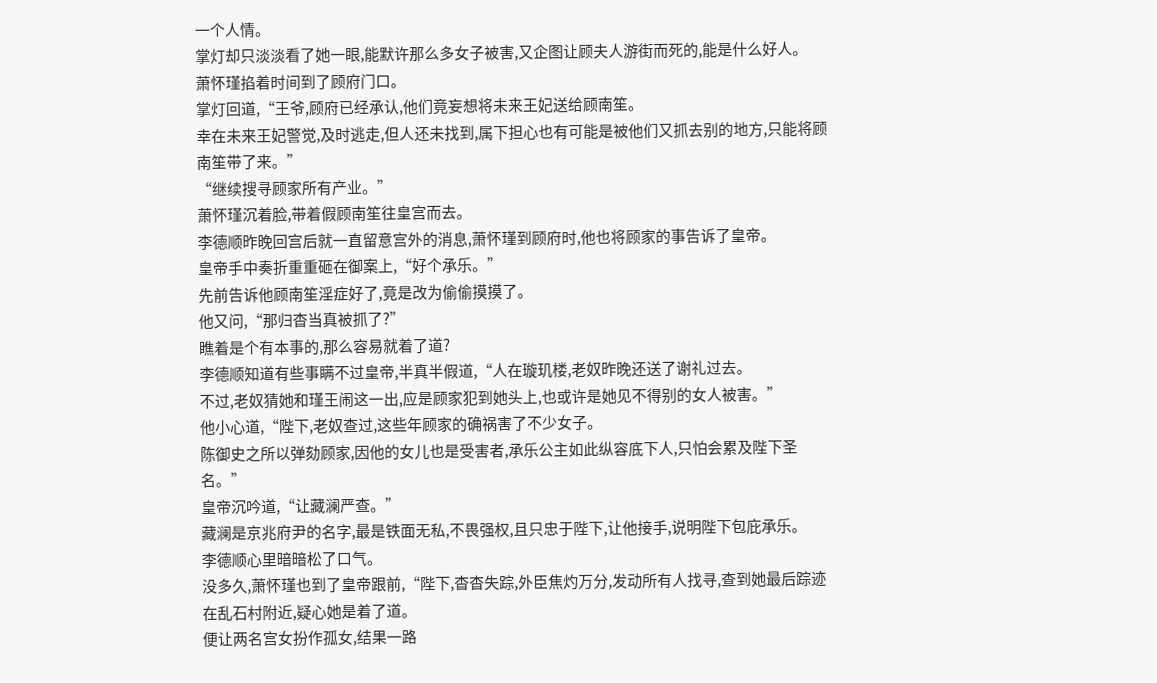一个人情。
掌灯却只淡淡看了她一眼,能默许那么多女子被害,又企图让顾夫人游街而死的,能是什么好人。
萧怀瑾掐着时间到了顾府门口。
掌灯回道,“王爷,顾府已经承认,他们竟妄想将未来王妃送给顾南笙。
幸在未来王妃警觉,及时逃走,但人还未找到,属下担心也有可能是被他们又抓去别的地方,只能将顾南笙带了来。”
“继续搜寻顾家所有产业。”
萧怀瑾沉着脸,带着假顾南笙往皇宫而去。
李德顺昨晚回宫后就一直留意宫外的消息,萧怀瑾到顾府时,他也将顾家的事告诉了皇帝。
皇帝手中奏折重重砸在御案上,“好个承乐。”
先前告诉他顾南笙淫症好了,竟是改为偷偷摸摸了。
他又问,“那归杳当真被抓了?”
瞧着是个有本事的,那么容易就着了道?
李德顺知道有些事瞒不过皇帝,半真半假道,“人在璇玑楼,老奴昨晚还送了谢礼过去。
不过,老奴猜她和瑾王闹这一出,应是顾家犯到她头上,也或许是她见不得别的女人被害。”
他小心道,“陛下,老奴查过,这些年顾家的确祸害了不少女子。
陈御史之所以弹劾顾家,因他的女儿也是受害者,承乐公主如此纵容底下人,只怕会累及陛下圣名。”
皇帝沉吟道,“让藏澜严查。”
藏澜是京兆府尹的名字,最是铁面无私,不畏强权,且只忠于陛下,让他接手,说明陛下包庇承乐。
李德顺心里暗暗松了口气。
没多久,萧怀瑾也到了皇帝跟前,“陛下,杳杳失踪,外臣焦灼万分,发动所有人找寻,查到她最后踪迹在乱石村附近,疑心她是着了道。
便让两名宫女扮作孤女,结果一路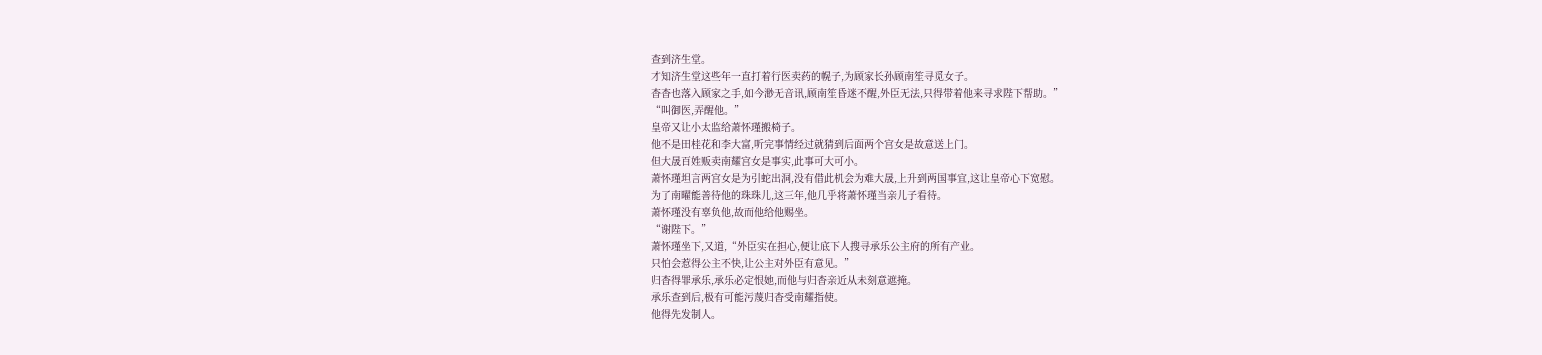查到济生堂。
才知济生堂这些年一直打着行医卖药的幌子,为顾家长孙顾南笙寻觅女子。
杳杳也落入顾家之手,如今渺无音讯,顾南笙昏迷不醒,外臣无法,只得带着他来寻求陛下帮助。”
“叫御医,弄醒他。”
皇帝又让小太监给萧怀瑾搬椅子。
他不是田桂花和李大富,听完事情经过就猜到后面两个宫女是故意送上门。
但大晟百姓贩卖南耀宫女是事实,此事可大可小。
萧怀瑾坦言两宫女是为引蛇出洞,没有借此机会为难大晟,上升到两国事宜,这让皇帝心下宽慰。
为了南曜能善待他的珠珠儿,这三年,他几乎将萧怀瑾当亲儿子看待。
萧怀瑾没有辜负他,故而他给他赐坐。
“谢陛下。”
萧怀瑾坐下,又道,“外臣实在担心,便让底下人搜寻承乐公主府的所有产业。
只怕会惹得公主不快,让公主对外臣有意见。”
归杳得罪承乐,承乐必定恨她,而他与归杳亲近从未刻意遮掩。
承乐查到后,极有可能污蔑归杳受南耀指使。
他得先发制人。